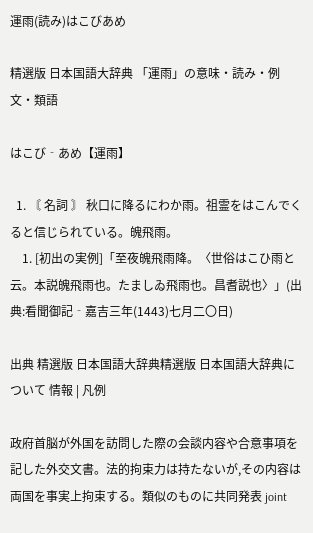運雨(読み)はこびあめ

精選版 日本国語大辞典 「運雨」の意味・読み・例文・類語

はこび‐あめ【運雨】

  1. 〘 名詞 〙 秋口に降るにわか雨。祖霊をはこんでくると信じられている。魄飛雨。
    1. [初出の実例]「至夜魄飛雨降。〈世俗はこひ雨と云。本説魄飛雨也。たましゐ飛雨也。昌耆説也〉」(出典:看聞御記‐嘉吉三年(1443)七月二〇日)

出典 精選版 日本国語大辞典精選版 日本国語大辞典について 情報 | 凡例

政府首脳が外国を訪問した際の会談内容や合意事項を記した外交文書。法的拘束力は持たないが,その内容は両国を事実上拘束する。類似のものに共同発表 joint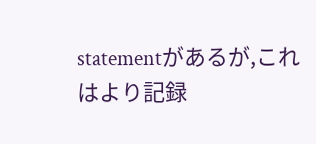statementがあるが,これはより記録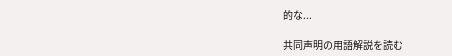的な...

共同声明の用語解説を読む